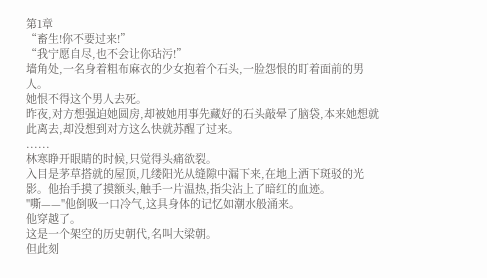第1章
“畜生!你不要过来!”
“我宁愿自尽,也不会让你玷污!”
墙角处,一名身着粗布麻衣的少女抱着个石头,一脸怨恨的盯着面前的男人。
她恨不得这个男人去死。
昨夜,对方想强迫她圆房,却被她用事先藏好的石头敲晕了脑袋,本来她想就此离去,却没想到对方这么快就苏醒了过来。
......
林寒睁开眼睛的时候,只觉得头痛欲裂。
入目是茅草搭就的屋顶,几缕阳光从缝隙中漏下来,在地上洒下斑驳的光影。他抬手摸了摸额头,触手一片温热,指尖沾上了暗红的血迹。
"嘶——"他倒吸一口冷气,这具身体的记忆如潮水般涌来。
他穿越了。
这是一个架空的历史朝代,名叫大梁朝。
但此刻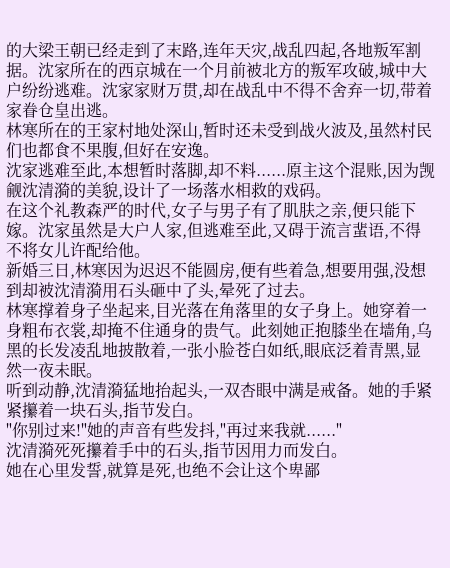的大梁王朝已经走到了末路,连年天灾,战乱四起,各地叛军割据。沈家所在的西京城在一个月前被北方的叛军攻破,城中大户纷纷逃难。沈家家财万贯,却在战乱中不得不舍弃一切,带着家眷仓皇出逃。
林寒所在的王家村地处深山,暂时还未受到战火波及,虽然村民们也都食不果腹,但好在安逸。
沈家逃难至此,本想暂时落脚,却不料......原主这个混账,因为觊觎沈清漪的美貌,设计了一场落水相救的戏码。
在这个礼教森严的时代,女子与男子有了肌肤之亲,便只能下嫁。沈家虽然是大户人家,但逃难至此,又碍于流言蜚语,不得不将女儿许配给他。
新婚三日,林寒因为迟迟不能圆房,便有些着急,想要用强,没想到却被沈清漪用石头砸中了头,晕死了过去。
林寒撑着身子坐起来,目光落在角落里的女子身上。她穿着一身粗布衣裳,却掩不住通身的贵气。此刻她正抱膝坐在墙角,乌黑的长发凌乱地披散着,一张小脸苍白如纸,眼底泛着青黑,显然一夜未眠。
听到动静,沈清漪猛地抬起头,一双杏眼中满是戒备。她的手紧紧攥着一块石头,指节发白。
"你别过来!"她的声音有些发抖,"再过来我就......"
沈清漪死死攥着手中的石头,指节因用力而发白。
她在心里发誓,就算是死,也绝不会让这个卑鄙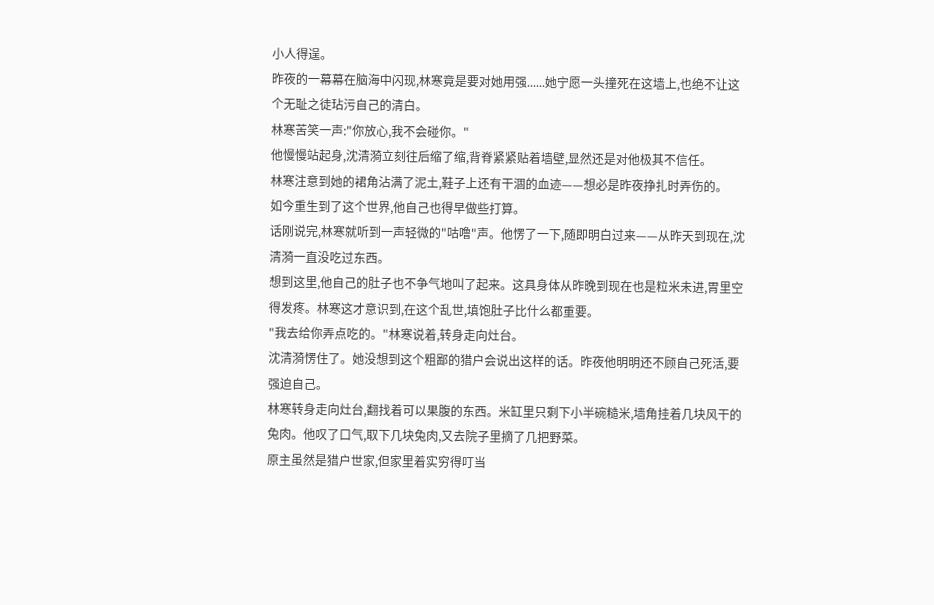小人得逞。
昨夜的一幕幕在脑海中闪现,林寒竟是要对她用强......她宁愿一头撞死在这墙上,也绝不让这个无耻之徒玷污自己的清白。
林寒苦笑一声:"你放心,我不会碰你。"
他慢慢站起身,沈清漪立刻往后缩了缩,背脊紧紧贴着墙壁,显然还是对他极其不信任。
林寒注意到她的裙角沾满了泥土,鞋子上还有干涸的血迹——想必是昨夜挣扎时弄伤的。
如今重生到了这个世界,他自己也得早做些打算。
话刚说完,林寒就听到一声轻微的"咕噜"声。他愣了一下,随即明白过来——从昨天到现在,沈清漪一直没吃过东西。
想到这里,他自己的肚子也不争气地叫了起来。这具身体从昨晚到现在也是粒米未进,胃里空得发疼。林寒这才意识到,在这个乱世,填饱肚子比什么都重要。
"我去给你弄点吃的。"林寒说着,转身走向灶台。
沈清漪愣住了。她没想到这个粗鄙的猎户会说出这样的话。昨夜他明明还不顾自己死活,要强迫自己。
林寒转身走向灶台,翻找着可以果腹的东西。米缸里只剩下小半碗糙米,墙角挂着几块风干的兔肉。他叹了口气,取下几块兔肉,又去院子里摘了几把野菜。
原主虽然是猎户世家,但家里着实穷得叮当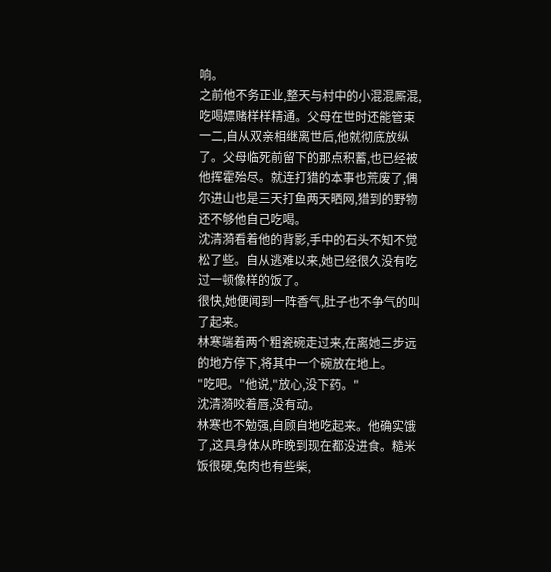响。
之前他不务正业,整天与村中的小混混厮混,吃喝嫖赌样样精通。父母在世时还能管束一二,自从双亲相继离世后,他就彻底放纵了。父母临死前留下的那点积蓄,也已经被他挥霍殆尽。就连打猎的本事也荒废了,偶尔进山也是三天打鱼两天晒网,猎到的野物还不够他自己吃喝。
沈清漪看着他的背影,手中的石头不知不觉松了些。自从逃难以来,她已经很久没有吃过一顿像样的饭了。
很快,她便闻到一阵香气,肚子也不争气的叫了起来。
林寒端着两个粗瓷碗走过来,在离她三步远的地方停下,将其中一个碗放在地上。
"吃吧。"他说,"放心,没下药。"
沈清漪咬着唇,没有动。
林寒也不勉强,自顾自地吃起来。他确实饿了,这具身体从昨晚到现在都没进食。糙米饭很硬,兔肉也有些柴,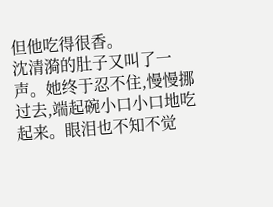但他吃得很香。
沈清漪的肚子又叫了一声。她终于忍不住,慢慢挪过去,端起碗小口小口地吃起来。眼泪也不知不觉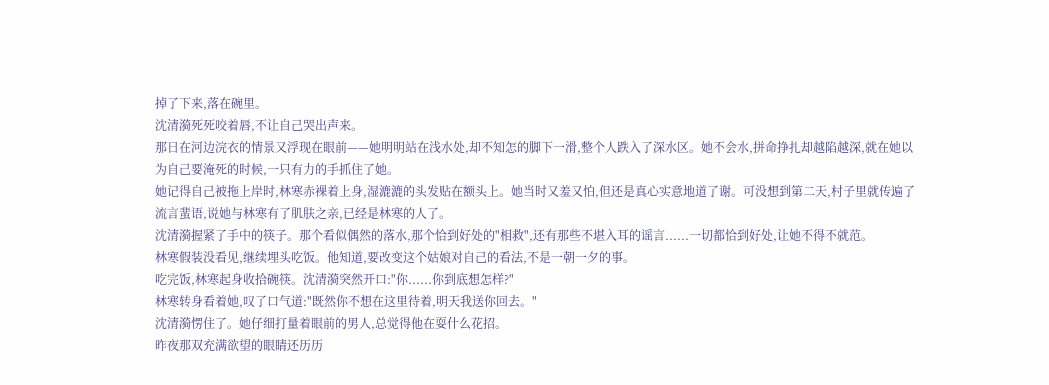掉了下来,落在碗里。
沈清漪死死咬着唇,不让自己哭出声来。
那日在河边浣衣的情景又浮现在眼前——她明明站在浅水处,却不知怎的脚下一滑,整个人跌入了深水区。她不会水,拼命挣扎却越陷越深,就在她以为自己要淹死的时候,一只有力的手抓住了她。
她记得自己被拖上岸时,林寒赤裸着上身,湿漉漉的头发贴在额头上。她当时又羞又怕,但还是真心实意地道了谢。可没想到第二天,村子里就传遍了流言蜚语,说她与林寒有了肌肤之亲,已经是林寒的人了。
沈清漪握紧了手中的筷子。那个看似偶然的落水,那个恰到好处的"相救",还有那些不堪入耳的谣言......一切都恰到好处,让她不得不就范。
林寒假装没看见,继续埋头吃饭。他知道,要改变这个姑娘对自己的看法,不是一朝一夕的事。
吃完饭,林寒起身收拾碗筷。沈清漪突然开口:"你......你到底想怎样?"
林寒转身看着她,叹了口气道:"既然你不想在这里待着,明天我送你回去。"
沈清漪愣住了。她仔细打量着眼前的男人,总觉得他在耍什么花招。
昨夜那双充满欲望的眼睛还历历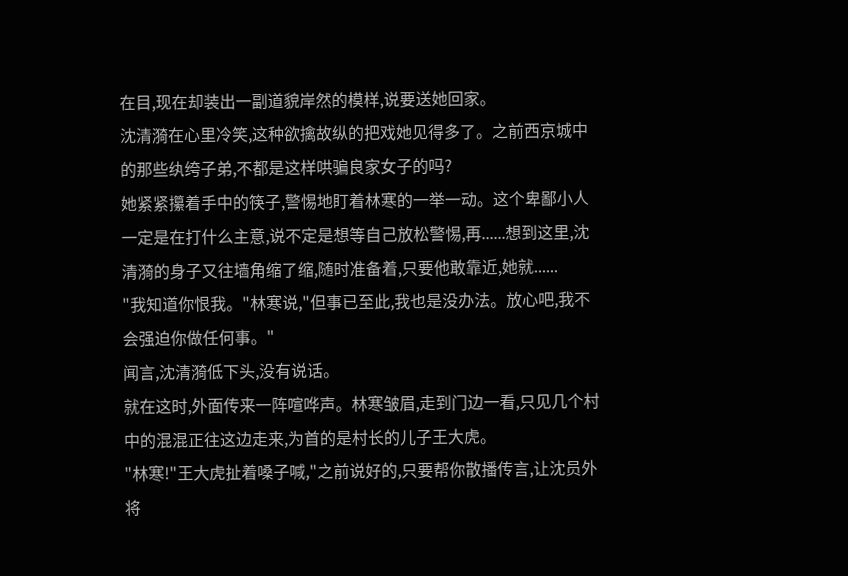在目,现在却装出一副道貌岸然的模样,说要送她回家。
沈清漪在心里冷笑,这种欲擒故纵的把戏她见得多了。之前西京城中的那些纨绔子弟,不都是这样哄骗良家女子的吗?
她紧紧攥着手中的筷子,警惕地盯着林寒的一举一动。这个卑鄙小人一定是在打什么主意,说不定是想等自己放松警惕,再......想到这里,沈清漪的身子又往墙角缩了缩,随时准备着,只要他敢靠近,她就......
"我知道你恨我。"林寒说,"但事已至此,我也是没办法。放心吧,我不会强迫你做任何事。"
闻言,沈清漪低下头,没有说话。
就在这时,外面传来一阵喧哗声。林寒皱眉,走到门边一看,只见几个村中的混混正往这边走来,为首的是村长的儿子王大虎。
"林寒!"王大虎扯着嗓子喊,"之前说好的,只要帮你散播传言,让沈员外将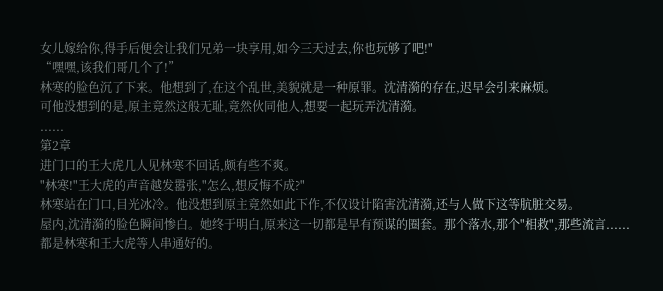女儿嫁给你,得手后便会让我们兄弟一块享用,如今三天过去,你也玩够了吧!"
“嘿嘿,该我们哥几个了!”
林寒的脸色沉了下来。他想到了,在这个乱世,美貌就是一种原罪。沈清漪的存在,迟早会引来麻烦。
可他没想到的是,原主竟然这般无耻,竟然伙同他人,想要一起玩弄沈清漪。
......
第2章
进门口的王大虎几人见林寒不回话,颇有些不爽。
"林寒!"王大虎的声音越发嚣张,"怎么,想反悔不成?"
林寒站在门口,目光冰冷。他没想到原主竟然如此下作,不仅设计陷害沈清漪,还与人做下这等肮脏交易。
屋内,沈清漪的脸色瞬间惨白。她终于明白,原来这一切都是早有预谋的圈套。那个落水,那个"相救",那些流言......都是林寒和王大虎等人串通好的。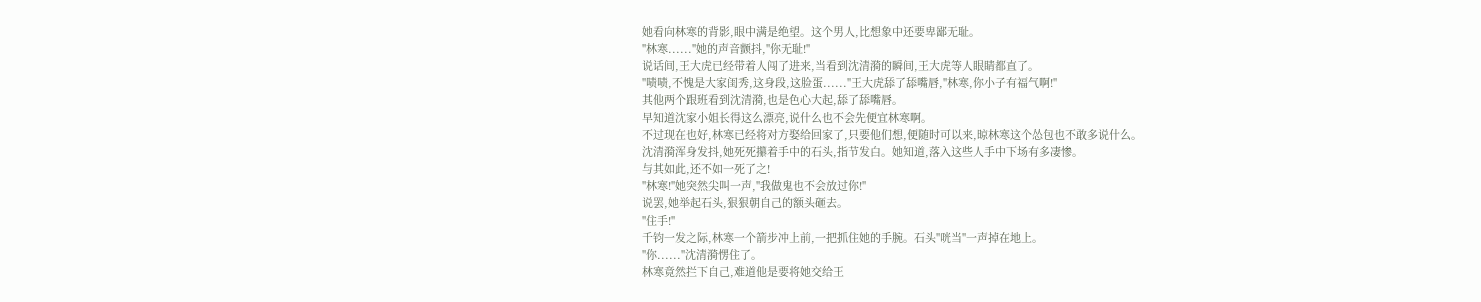她看向林寒的背影,眼中满是绝望。这个男人,比想象中还要卑鄙无耻。
"林寒......"她的声音颤抖,"你无耻!"
说话间,王大虎已经带着人闯了进来,当看到沈清漪的瞬间,王大虎等人眼睛都直了。
"啧啧,不愧是大家闺秀,这身段,这脸蛋......"王大虎舔了舔嘴唇,"林寒,你小子有福气啊!"
其他两个跟班看到沈清漪,也是色心大起,舔了舔嘴唇。
早知道沈家小姐长得这么漂亮,说什么也不会先便宜林寒啊。
不过现在也好,林寒已经将对方娶给回家了,只要他们想,便随时可以来,晾林寒这个怂包也不敢多说什么。
沈清漪浑身发抖,她死死攥着手中的石头,指节发白。她知道,落入这些人手中下场有多凄惨。
与其如此,还不如一死了之!
"林寒!"她突然尖叫一声,"我做鬼也不会放过你!"
说罢,她举起石头,狠狠朝自己的额头砸去。
"住手!"
千钧一发之际,林寒一个箭步冲上前,一把抓住她的手腕。石头"咣当"一声掉在地上。
"你......"沈清漪愣住了。
林寒竟然拦下自己,难道他是要将她交给王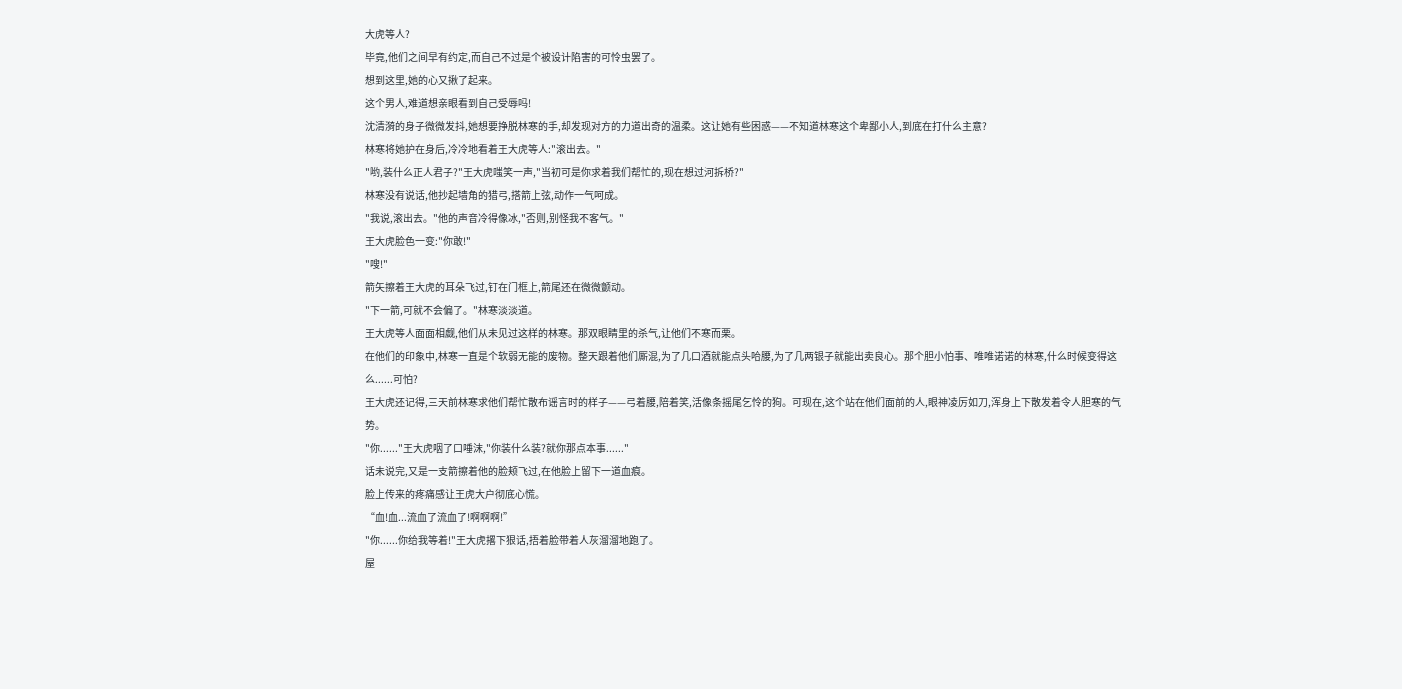大虎等人?
毕竟,他们之间早有约定,而自己不过是个被设计陷害的可怜虫罢了。
想到这里,她的心又揪了起来。
这个男人,难道想亲眼看到自己受辱吗!
沈清漪的身子微微发抖,她想要挣脱林寒的手,却发现对方的力道出奇的温柔。这让她有些困惑——不知道林寒这个卑鄙小人,到底在打什么主意?
林寒将她护在身后,冷冷地看着王大虎等人:"滚出去。"
"哟,装什么正人君子?"王大虎嗤笑一声,"当初可是你求着我们帮忙的,现在想过河拆桥?"
林寒没有说话,他抄起墙角的猎弓,搭箭上弦,动作一气呵成。
"我说,滚出去。"他的声音冷得像冰,"否则,别怪我不客气。"
王大虎脸色一变:"你敢!"
"嗖!"
箭矢擦着王大虎的耳朵飞过,钉在门框上,箭尾还在微微颤动。
"下一箭,可就不会偏了。"林寒淡淡道。
王大虎等人面面相觑,他们从未见过这样的林寒。那双眼睛里的杀气,让他们不寒而栗。
在他们的印象中,林寒一直是个软弱无能的废物。整天跟着他们厮混,为了几口酒就能点头哈腰,为了几两银子就能出卖良心。那个胆小怕事、唯唯诺诺的林寒,什么时候变得这么......可怕?
王大虎还记得,三天前林寒求他们帮忙散布谣言时的样子——弓着腰,陪着笑,活像条摇尾乞怜的狗。可现在,这个站在他们面前的人,眼神凌厉如刀,浑身上下散发着令人胆寒的气势。
"你......"王大虎咽了口唾沫,"你装什么装?就你那点本事......"
话未说完,又是一支箭擦着他的脸颊飞过,在他脸上留下一道血痕。
脸上传来的疼痛感让王虎大户彻底心慌。
“血!血...流血了流血了!啊啊啊!”
"你......你给我等着!"王大虎撂下狠话,捂着脸带着人灰溜溜地跑了。
屋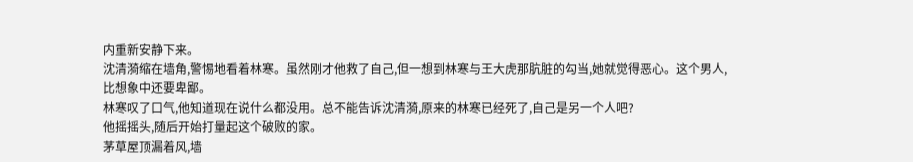内重新安静下来。
沈清漪缩在墙角,警惕地看着林寒。虽然刚才他救了自己,但一想到林寒与王大虎那肮脏的勾当,她就觉得恶心。这个男人,比想象中还要卑鄙。
林寒叹了口气,他知道现在说什么都没用。总不能告诉沈清漪,原来的林寒已经死了,自己是另一个人吧?
他摇摇头,随后开始打量起这个破败的家。
茅草屋顶漏着风,墙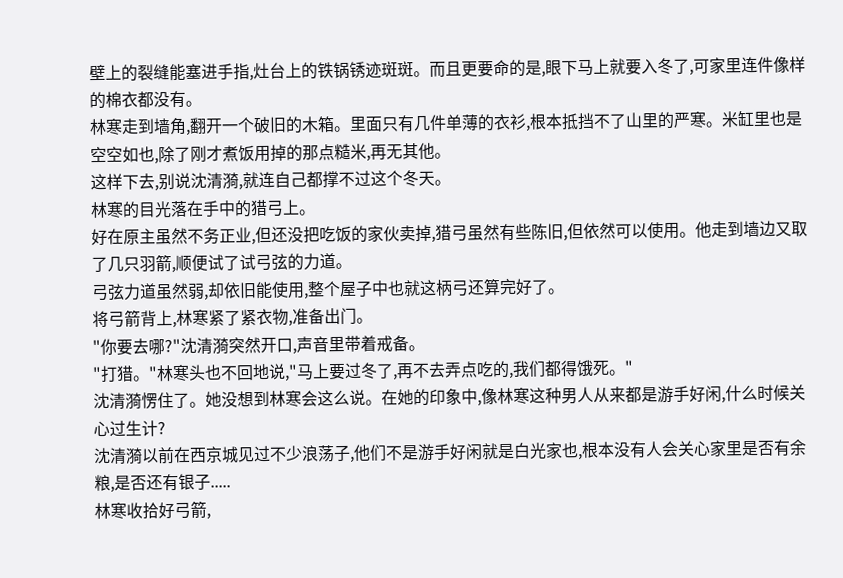壁上的裂缝能塞进手指,灶台上的铁锅锈迹斑斑。而且更要命的是,眼下马上就要入冬了,可家里连件像样的棉衣都没有。
林寒走到墙角,翻开一个破旧的木箱。里面只有几件单薄的衣衫,根本抵挡不了山里的严寒。米缸里也是空空如也,除了刚才煮饭用掉的那点糙米,再无其他。
这样下去,别说沈清漪,就连自己都撑不过这个冬天。
林寒的目光落在手中的猎弓上。
好在原主虽然不务正业,但还没把吃饭的家伙卖掉,猎弓虽然有些陈旧,但依然可以使用。他走到墙边又取了几只羽箭,顺便试了试弓弦的力道。
弓弦力道虽然弱,却依旧能使用,整个屋子中也就这柄弓还算完好了。
将弓箭背上,林寒紧了紧衣物,准备出门。
"你要去哪?"沈清漪突然开口,声音里带着戒备。
"打猎。"林寒头也不回地说,"马上要过冬了,再不去弄点吃的,我们都得饿死。"
沈清漪愣住了。她没想到林寒会这么说。在她的印象中,像林寒这种男人从来都是游手好闲,什么时候关心过生计?
沈清漪以前在西京城见过不少浪荡子,他们不是游手好闲就是白光家也,根本没有人会关心家里是否有余粮,是否还有银子.....
林寒收拾好弓箭,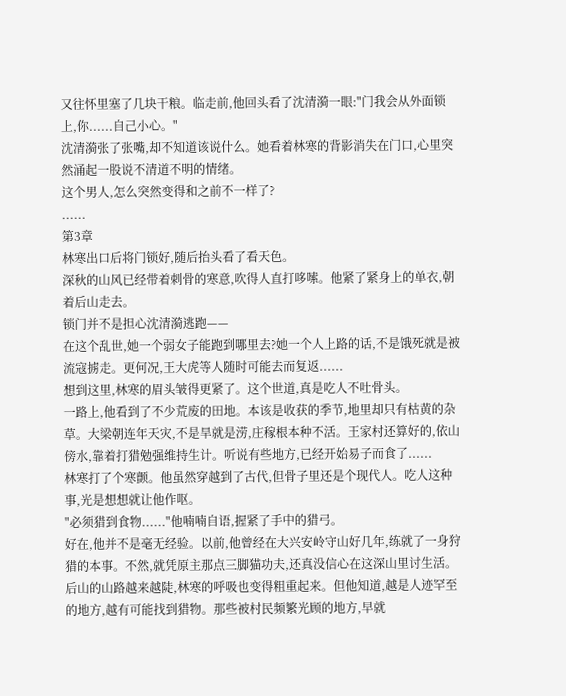又往怀里塞了几块干粮。临走前,他回头看了沈清漪一眼:"门我会从外面锁上,你......自己小心。"
沈清漪张了张嘴,却不知道该说什么。她看着林寒的背影消失在门口,心里突然涌起一股说不清道不明的情绪。
这个男人,怎么突然变得和之前不一样了?
......
第3章
林寒出口后将门锁好,随后抬头看了看天色。
深秋的山风已经带着刺骨的寒意,吹得人直打哆嗦。他紧了紧身上的单衣,朝着后山走去。
锁门并不是担心沈清漪逃跑——
在这个乱世,她一个弱女子能跑到哪里去?她一个人上路的话,不是饿死就是被流寇掳走。更何况,王大虎等人随时可能去而复返......
想到这里,林寒的眉头皱得更紧了。这个世道,真是吃人不吐骨头。
一路上,他看到了不少荒废的田地。本该是收获的季节,地里却只有枯黄的杂草。大梁朝连年天灾,不是旱就是涝,庄稼根本种不活。王家村还算好的,依山傍水,靠着打猎勉强维持生计。听说有些地方,已经开始易子而食了......
林寒打了个寒颤。他虽然穿越到了古代,但骨子里还是个现代人。吃人这种事,光是想想就让他作呕。
"必须猎到食物......"他喃喃自语,握紧了手中的猎弓。
好在,他并不是毫无经验。以前,他曾经在大兴安岭守山好几年,练就了一身狩猎的本事。不然,就凭原主那点三脚猫功夫,还真没信心在这深山里讨生活。
后山的山路越来越陡,林寒的呼吸也变得粗重起来。但他知道,越是人迹罕至的地方,越有可能找到猎物。那些被村民频繁光顾的地方,早就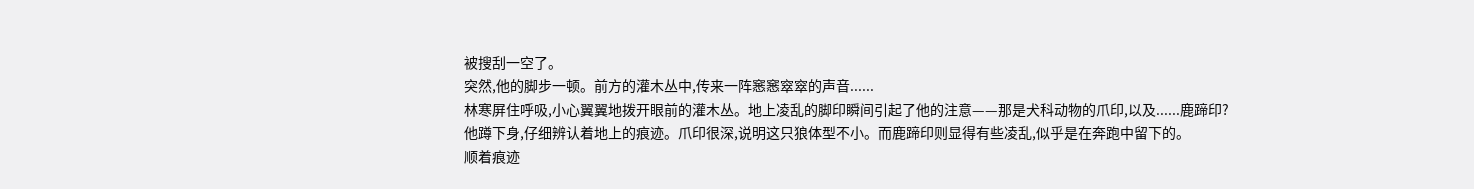被搜刮一空了。
突然,他的脚步一顿。前方的灌木丛中,传来一阵窸窸窣窣的声音......
林寒屏住呼吸,小心翼翼地拨开眼前的灌木丛。地上凌乱的脚印瞬间引起了他的注意——那是犬科动物的爪印,以及......鹿蹄印?
他蹲下身,仔细辨认着地上的痕迹。爪印很深,说明这只狼体型不小。而鹿蹄印则显得有些凌乱,似乎是在奔跑中留下的。
顺着痕迹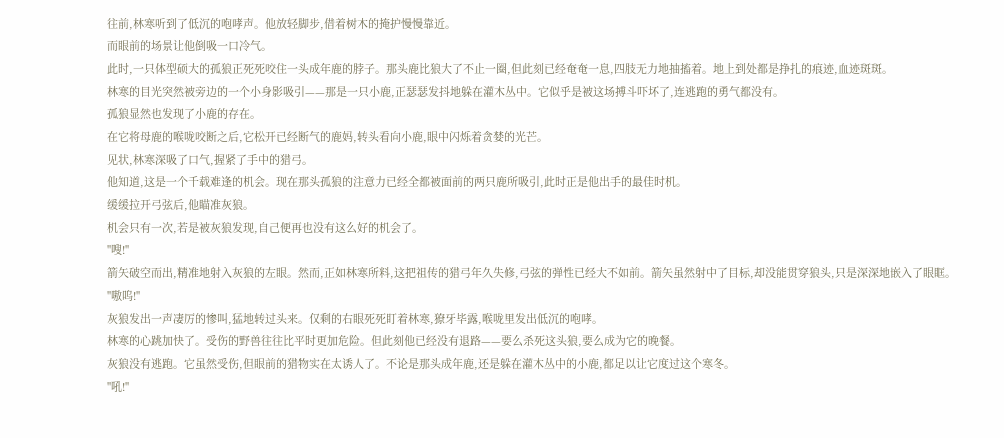往前,林寒听到了低沉的咆哮声。他放轻脚步,借着树木的掩护慢慢靠近。
而眼前的场景让他倒吸一口冷气。
此时,一只体型硕大的孤狼正死死咬住一头成年鹿的脖子。那头鹿比狼大了不止一圈,但此刻已经奄奄一息,四肢无力地抽搐着。地上到处都是挣扎的痕迹,血迹斑斑。
林寒的目光突然被旁边的一个小身影吸引——那是一只小鹿,正瑟瑟发抖地躲在灌木丛中。它似乎是被这场搏斗吓坏了,连逃跑的勇气都没有。
孤狼显然也发现了小鹿的存在。
在它将母鹿的喉咙咬断之后,它松开已经断气的鹿妈,转头看向小鹿,眼中闪烁着贪婪的光芒。
见状,林寒深吸了口气,握紧了手中的猎弓。
他知道,这是一个千载难逢的机会。现在那头孤狼的注意力已经全都被面前的两只鹿所吸引,此时正是他出手的最佳时机。
缓缓拉开弓弦后,他瞄准灰狼。
机会只有一次,若是被灰狼发现,自己便再也没有这么好的机会了。
"嗖!"
箭矢破空而出,精准地射入灰狼的左眼。然而,正如林寒所料,这把祖传的猎弓年久失修,弓弦的弹性已经大不如前。箭矢虽然射中了目标,却没能贯穿狼头,只是深深地嵌入了眼眶。
"嗷呜!"
灰狼发出一声凄厉的惨叫,猛地转过头来。仅剩的右眼死死盯着林寒,獠牙毕露,喉咙里发出低沉的咆哮。
林寒的心跳加快了。受伤的野兽往往比平时更加危险。但此刻他已经没有退路——要么杀死这头狼,要么成为它的晚餐。
灰狼没有逃跑。它虽然受伤,但眼前的猎物实在太诱人了。不论是那头成年鹿,还是躲在灌木丛中的小鹿,都足以让它度过这个寒冬。
"吼!"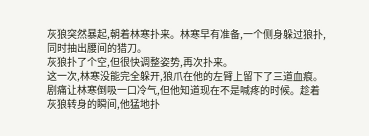灰狼突然暴起,朝着林寒扑来。林寒早有准备,一个侧身躲过狼扑,同时抽出腰间的猎刀。
灰狼扑了个空,但很快调整姿势,再次扑来。
这一次,林寒没能完全躲开,狼爪在他的左臂上留下了三道血痕。
剧痛让林寒倒吸一口冷气,但他知道现在不是喊疼的时候。趁着灰狼转身的瞬间,他猛地扑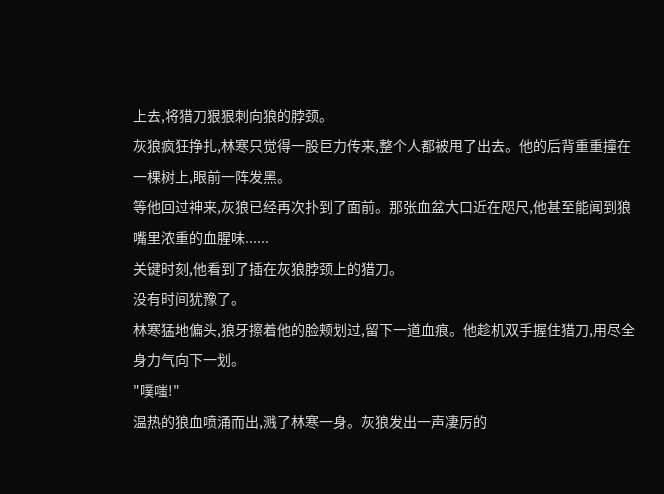上去,将猎刀狠狠刺向狼的脖颈。
灰狼疯狂挣扎,林寒只觉得一股巨力传来,整个人都被甩了出去。他的后背重重撞在一棵树上,眼前一阵发黑。
等他回过神来,灰狼已经再次扑到了面前。那张血盆大口近在咫尺,他甚至能闻到狼嘴里浓重的血腥味......
关键时刻,他看到了插在灰狼脖颈上的猎刀。
没有时间犹豫了。
林寒猛地偏头,狼牙擦着他的脸颊划过,留下一道血痕。他趁机双手握住猎刀,用尽全身力气向下一划。
"噗嗤!"
温热的狼血喷涌而出,溅了林寒一身。灰狼发出一声凄厉的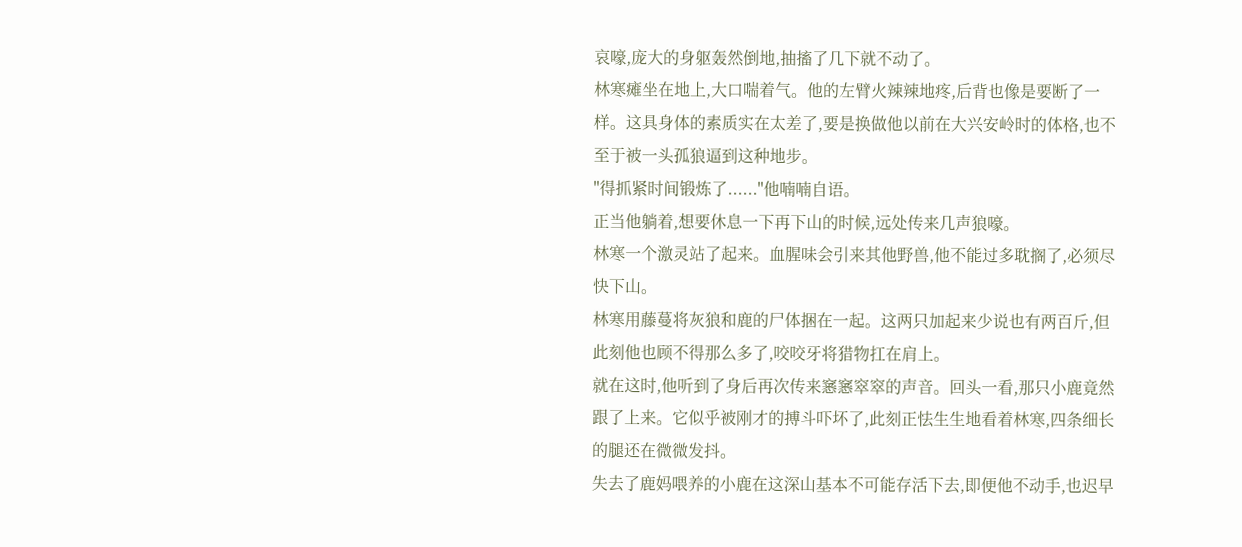哀嚎,庞大的身躯轰然倒地,抽搐了几下就不动了。
林寒瘫坐在地上,大口喘着气。他的左臂火辣辣地疼,后背也像是要断了一样。这具身体的素质实在太差了,要是换做他以前在大兴安岭时的体格,也不至于被一头孤狼逼到这种地步。
"得抓紧时间锻炼了......"他喃喃自语。
正当他躺着,想要休息一下再下山的时候,远处传来几声狼嚎。
林寒一个激灵站了起来。血腥味会引来其他野兽,他不能过多耽搁了,必须尽快下山。
林寒用藤蔓将灰狼和鹿的尸体捆在一起。这两只加起来少说也有两百斤,但此刻他也顾不得那么多了,咬咬牙将猎物扛在肩上。
就在这时,他听到了身后再次传来窸窸窣窣的声音。回头一看,那只小鹿竟然跟了上来。它似乎被刚才的搏斗吓坏了,此刻正怯生生地看着林寒,四条细长的腿还在微微发抖。
失去了鹿妈喂养的小鹿在这深山基本不可能存活下去,即便他不动手,也迟早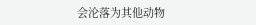会沦落为其他动物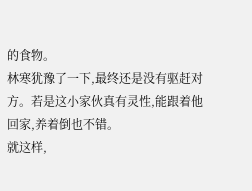的食物。
林寒犹豫了一下,最终还是没有驱赶对方。若是这小家伙真有灵性,能跟着他回家,养着倒也不错。
就这样,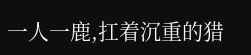一人一鹿,扛着沉重的猎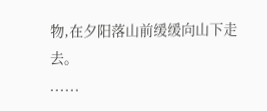物,在夕阳落山前缓缓向山下走去。
......